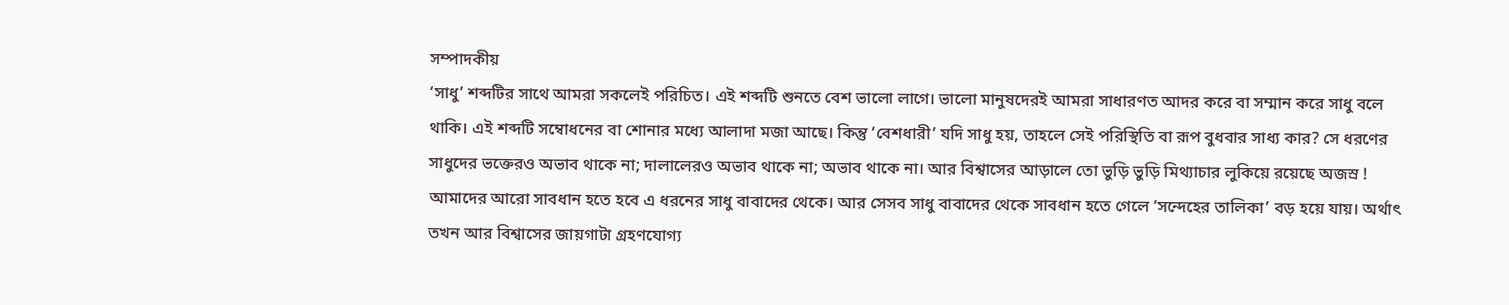সম্পাদকীয়
‘সাধু’ শব্দটির সাথে আমরা সকলেই পরিচিত। এই শব্দটি শুনতে বেশ ভালো লাগে। ভালো মানুষদেরই আমরা সাধারণত আদর করে বা সম্মান করে সাধু বলে থাকি। এই শব্দটি সম্বোধনের বা শোনার মধ্যে আলাদা মজা আছে। কিন্তু ‘বেশধারী’ যদি সাধু হয়, তাহলে সেই পরিস্থিতি বা রূপ বুধবার সাধ্য কার? সে ধরণের সাধুদের ভক্তেরও অভাব থাকে না; দালালেরও অভাব থাকে না; অভাব থাকে না। আর বিশ্বাসের আড়ালে তো ভুড়ি ভুড়ি মিথ্যাচার লুকিয়ে রয়েছে অজস্র !
আমাদের আরো সাবধান হতে হবে এ ধরনের সাধু বাবাদের থেকে। আর সেসব সাধু বাবাদের থেকে সাবধান হতে গেলে ‘সন্দেহের তালিকা’ বড় হয়ে যায়। অর্থাৎ তখন আর বিশ্বাসের জায়গাটা গ্রহণযোগ্য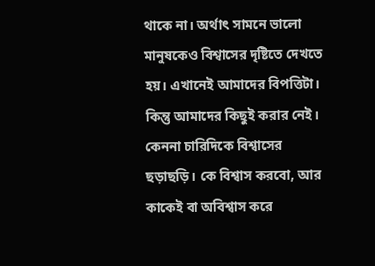থাকে না। অর্থাৎ সামনে ভালো মানুষকেও বিশ্বাসের দৃষ্টিতে দেখতে হয়। এখানেই আমাদের বিপত্তিটা। কিন্তু আমাদের কিছুই করার নেই। কেননা চারিদিকে বিশ্বাসের ছড়াছড়ি। কে বিশ্বাস করবো, আর কাকেই বা অবিশ্বাস করে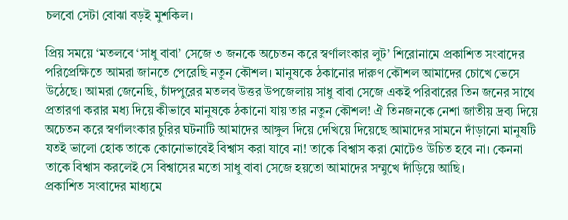চলবো সেটা বোঝা বড়ই মুশকিল।

প্রিয় সময়ে ‘মতলবে ‘সাধু বাবা’ সেজে ৩ জনকে অচেতন করে স্বর্ণালংকার লুট’ শিরোনামে প্রকাশিত সংবাদের পরিপ্রেক্ষিতে আমরা জানতে পেরেছি নতুন কৌশল। মানুষকে ঠকানোর দারুণ কৌশল আমাদের চোখে ভেসে উঠেছে। আমরা জেনেছি, চাঁদপুরের মতলব উত্তর উপজেলায় সাধু বাবা সেজে একই পরিবারের তিন জনের সাথে প্রতারণা করার মধ্য দিয়ে কীভাবে মানুষকে ঠকানো যায় তার নতুন কৌশল! ঐ তিনজনকে নেশা জাতীয় দ্রব্য দিয়ে অচেতন করে স্বর্ণালংকার চুরির ঘটনাটি আমাদের আঙ্গুল দিয়ে দেখিয়ে দিয়েছে আমাদের সামনে দাঁড়ানো মানুষটি যতই ভালো হোক তাকে কোনোভাবেই বিশ্বাস করা যাবে না! তাকে বিশ্বাস করা মোটেও উচিত হবে না। কেননা তাকে বিশ্বাস করলেই সে বিশ্বাসের মতো সাধু বাবা সেজে হয়তো আমাদের সম্মুখে দাঁড়িয়ে আছি।
প্রকাশিত সংবাদের মাধ্যমে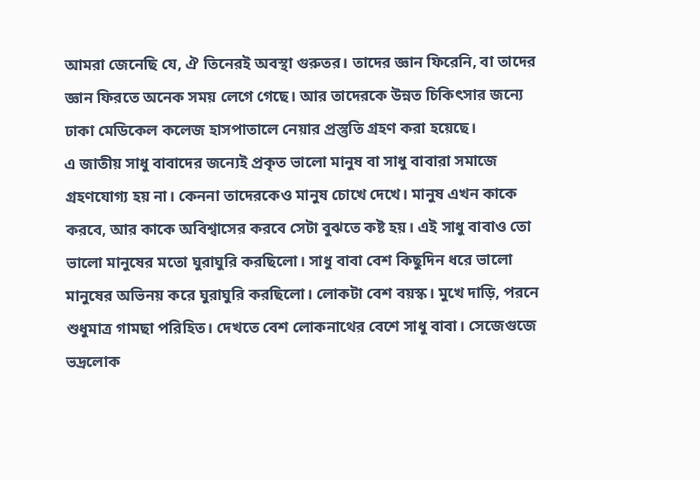আমরা জেনেছি যে, ঐ তিনেরই অবস্থা গুরুতর। তাদের জ্ঞান ফিরেনি, বা তাদের জ্ঞান ফিরতে অনেক সময় লেগে গেছে। আর তাদেরকে উন্নত চিকিৎসার জন্যে ঢাকা মেডিকেল কলেজ হাসপাতালে নেয়ার প্রস্তুতি গ্রহণ করা হয়েছে।
এ জাতীয় সাধু বাবাদের জন্যেই প্রকৃত ভালো মানুষ বা সাধু বাবারা সমাজে গ্রহণযোগ্য হয় না। কেননা তাদেরকেও মানুষ চোখে দেখে। মানুষ এখন কাকে করবে, আর কাকে অবিশ্বাসের করবে সেটা বুঝতে কষ্ট হয়। এই সাধু বাবাও তো ভালো মানুষের মতো ঘুরাঘুরি করছিলো। সাধু বাবা বেশ কিছুদিন ধরে ভালো মানুষের অভিনয় করে ঘুরাঘুরি করছিলো। লোকটা বেশ বয়স্ক। মুখে দাড়ি, পরনে শুধুমাত্র গামছা পরিহিত। দেখতে বেশ লোকনাথের বেশে সাধু বাবা। সেজেগুজে ভদ্রলোক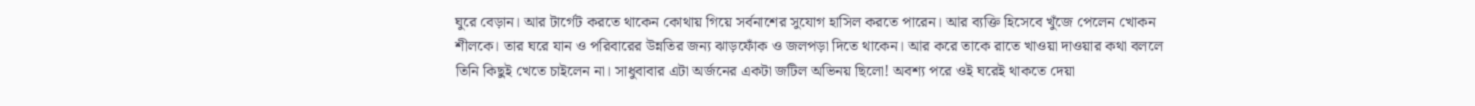ঘুরে বেড়ান। আর টার্গেট করতে থাকেন কোথায় গিয়ে সর্বনাশের সুযোগ হাসিল করতে পারেন। আর ব্যক্তি হিসেবে খুঁজে পেলেন খোকন শীলকে। তার ঘরে যান ও পরিবারের উন্নতির জন্য ঝাড়ফোঁক ও জলপড়া দিতে থাকেন। আর করে তাকে রাতে খাওয়া দাওয়ার কথা বললে তিনি কিছুই খেতে চাইলেন না। সাধুবাবার এটা অর্জনের একটা জটিল অভিনয় ছিলো! অবশ্য পরে ওই ঘরেই থাকতে দেয়া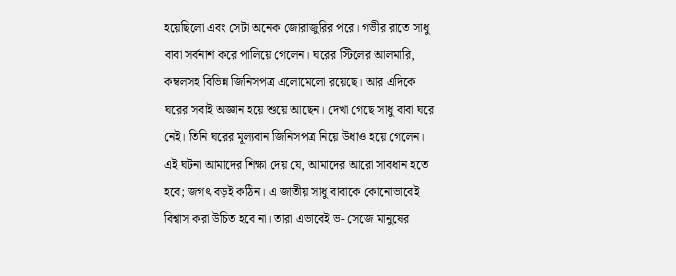হয়েছিলো এবং সেটা অনেক জোরাজুরির পরে। গভীর রাতে সাধু বাবা সর্বনাশ করে পালিয়ে গেলেন। ঘরের স্টিলের আলমারি, কম্বলসহ বিভিন্ন জিনিসপত্র এলোমেলো রয়েছে। আর এদিকে ঘরের সবাই অজ্ঞান হয়ে শুয়ে আছেন। দেখা গেছে সাধু বাবা ঘরে নেই। তিনি ঘরের মূল্যবান জিনিসপত্র নিয়ে উধাও হয়ে গেলেন।
এই ঘটনা আমাদের শিক্ষা দেয় যে, আমাদের আরো সাবধান হতে হবে; জগৎ বড়ই কঠিন। এ জাতীয় সাধু বাবাকে কোনোভাবেই বিশ্বাস করা উচিত হবে না। তারা এভাবেই ভ- সেজে মানুষের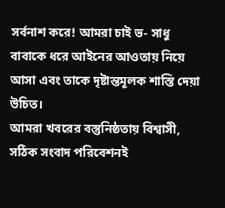সর্বনাশ করে! আমরা চাই ভ- সাধু বাবাকে ধরে আইনের আওতায় নিয়ে আসা এবং তাকে দৃষ্টান্তমূলক শাস্তি দেয়া উচিত।
আমরা খবরের বস্তুনিষ্ঠতায় বিশ্বাসী, সঠিক সংবাদ পরিবেশনই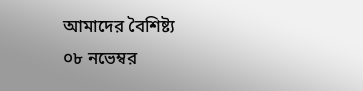আমাদের বৈশিষ্ট্য
০৮ নভেম্বর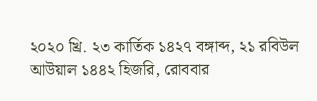২০২০ খ্রি. ২৩ কার্তিক ১৪২৭ বঙ্গাব্দ, ২১ রবিউল আউয়াল ১৪৪২ হিজরি, রোববার